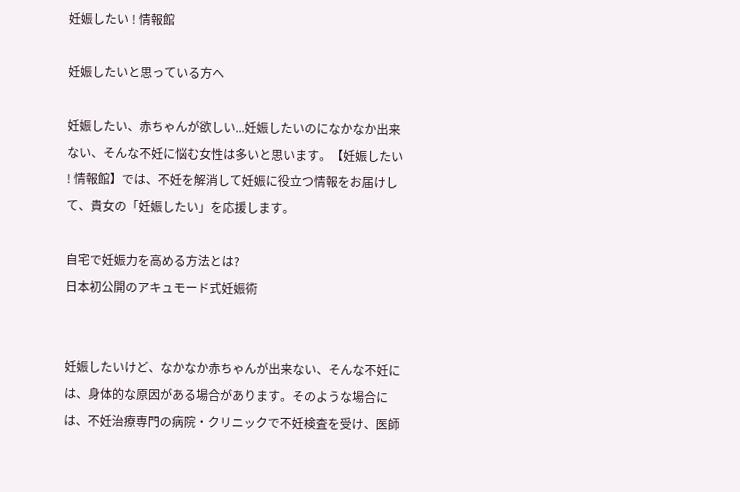妊娠したい ! 情報館

妊娠したいと思っている方へ

妊娠したい、赤ちゃんが欲しい...妊娠したいのになかなか出来ない、そんな不妊に悩む女性は多いと思います。【妊娠したい ! 情報館】では、不妊を解消して妊娠に役立つ情報をお届けして、貴女の「妊娠したい」を応援します。

自宅で妊娠力を高める方法とは?
日本初公開のアキュモード式妊娠術


妊娠したいけど、なかなか赤ちゃんが出来ない、そんな不妊には、身体的な原因がある場合があります。そのような場合には、不妊治療専門の病院・クリニックで不妊検査を受け、医師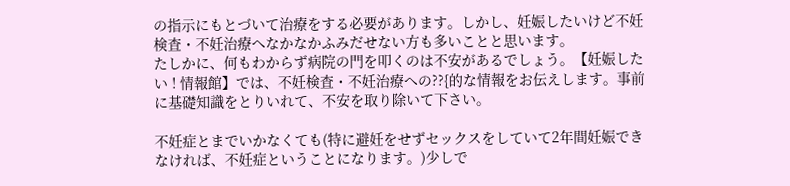の指示にもとづいて治療をする必要があります。しかし、妊娠したいけど不妊検査・不妊治療へなかなかふみだせない方も多いことと思います。
たしかに、何もわからず病院の門を叩くのは不安があるでしょう。【妊娠したい ! 情報館】では、不妊検査・不妊治療への??{的な情報をお伝えします。事前に基礎知識をとりいれて、不安を取り除いて下さい。

不妊症とまでいかなくても(特に避妊をせずセックスをしていて2年間妊娠できなければ、不妊症ということになります。)少しで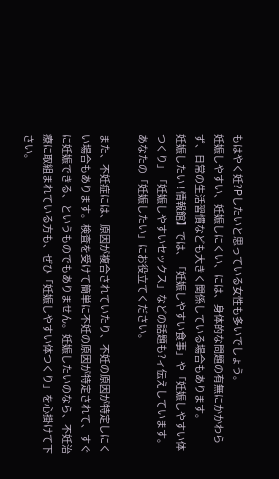もはやく妊?Pしたいと思っている女性も多いでしょう。
妊娠しやすい、妊娠しにくい、には、身体的な問題の有無にかかわらず、日常の生活習慣なども大きく関係している場合もあります。
妊娠したい ! 情報館】では、「妊娠しやすい食事」や「妊娠しやすい体つくり」「妊娠しやすいセックス」などの話題も?ィ伝えしています。あなたの「妊娠したい」にお役立てください。

また、不妊症には、原因が複合されていたり、不妊の原因が特定しにくい場合もあります。検査を受けて簡単に不妊の原因が特定されて、すぐに妊娠できる、というものでもありません。妊娠したいのなら、不妊治療に取組まれている方も、ぜひ「妊娠しやすい体つくり」を心掛けて下さい。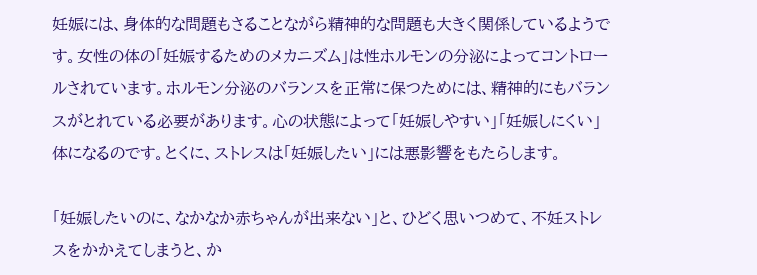妊娠には、身体的な問題もさることながら精神的な問題も大きく関係しているようです。女性の体の「妊娠するためのメカニズム」は性ホルモンの分泌によってコントロールされています。ホルモン分泌のバランスを正常に保つためには、精神的にもバランスがとれている必要があります。心の状態によって「妊娠しやすい」「妊娠しにくい」体になるのです。とくに、ストレスは「妊娠したい」には悪影響をもたらします。

「妊娠したいのに、なかなか赤ちゃんが出来ない」と、ひどく思いつめて、不妊ストレスをかかえてしまうと、か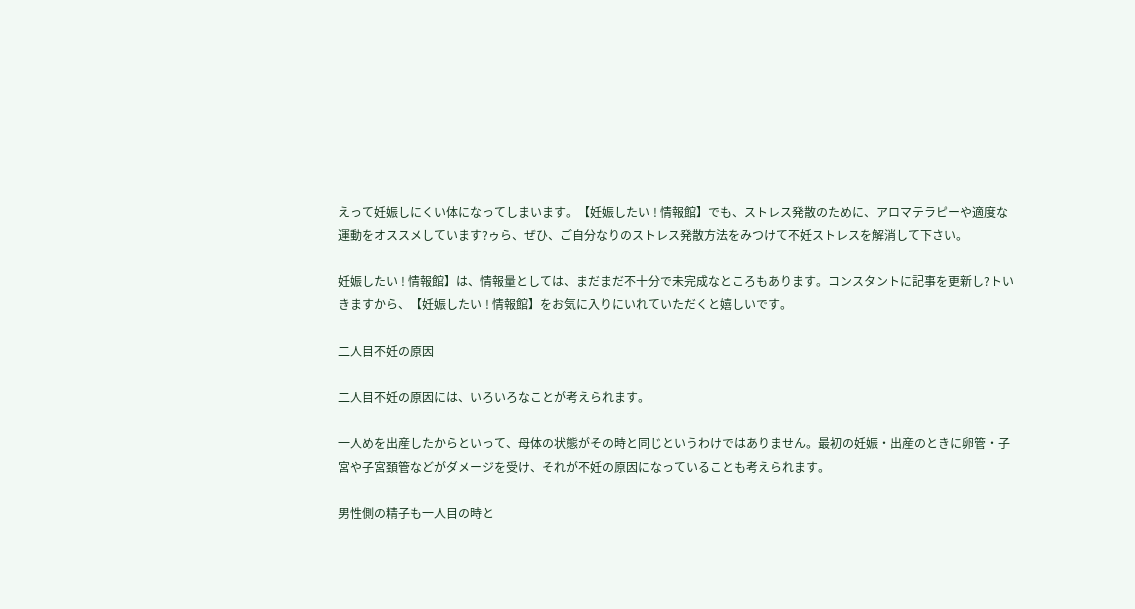えって妊娠しにくい体になってしまいます。【妊娠したい ! 情報館】でも、ストレス発散のために、アロマテラピーや適度な運動をオススメしています?ゥら、ぜひ、ご自分なりのストレス発散方法をみつけて不妊ストレスを解消して下さい。

妊娠したい ! 情報館】は、情報量としては、まだまだ不十分で未完成なところもあります。コンスタントに記事を更新し?トいきますから、【妊娠したい ! 情報館】をお気に入りにいれていただくと嬉しいです。

二人目不妊の原因

二人目不妊の原因には、いろいろなことが考えられます。

一人めを出産したからといって、母体の状態がその時と同じというわけではありません。最初の妊娠・出産のときに卵管・子宮や子宮頚管などがダメージを受け、それが不妊の原因になっていることも考えられます。

男性側の精子も一人目の時と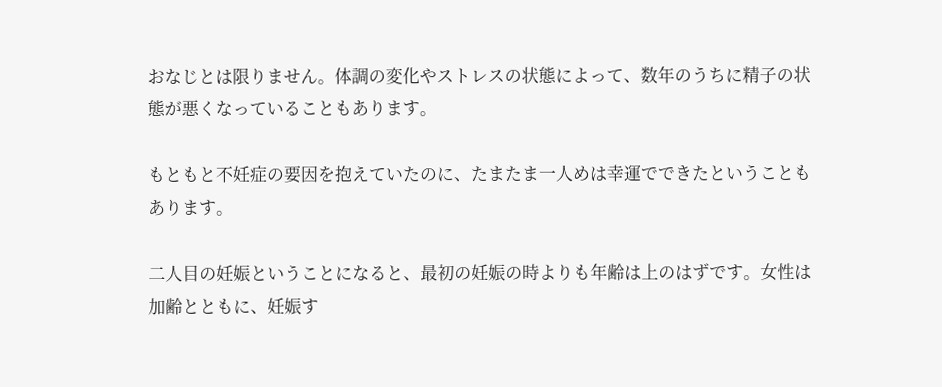おなじとは限りません。体調の変化やストレスの状態によって、数年のうちに精子の状態が悪くなっていることもあります。

もともと不妊症の要因を抱えていたのに、たまたま一人めは幸運でできたということもあります。

二人目の妊娠ということになると、最初の妊娠の時よりも年齢は上のはずです。女性は加齢とともに、妊娠す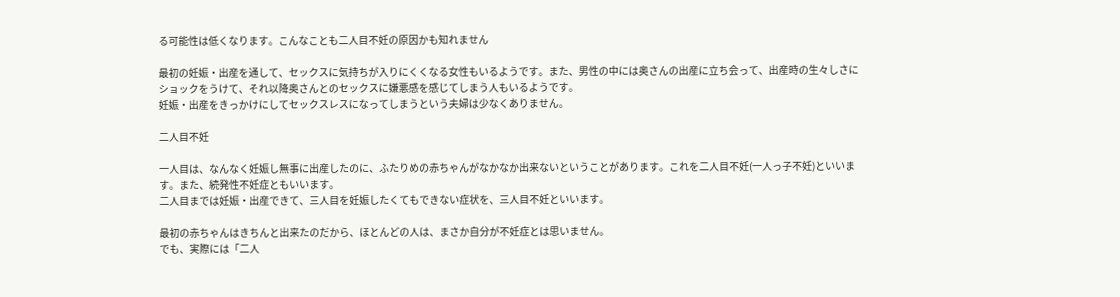る可能性は低くなります。こんなことも二人目不妊の原因かも知れません

最初の妊娠・出産を通して、セックスに気持ちが入りにくくなる女性もいるようです。また、男性の中には奥さんの出産に立ち会って、出産時の生々しさにショックをうけて、それ以降奥さんとのセックスに嫌悪感を感じてしまう人もいるようです。
妊娠・出産をきっかけにしてセックスレスになってしまうという夫婦は少なくありません。

二人目不妊

一人目は、なんなく妊娠し無事に出産したのに、ふたりめの赤ちゃんがなかなか出来ないということがあります。これを二人目不妊(一人っ子不妊)といいます。また、続発性不妊症ともいいます。
二人目までは妊娠・出産できて、三人目を妊娠したくてもできない症状を、三人目不妊といいます。

最初の赤ちゃんはきちんと出来たのだから、ほとんどの人は、まさか自分が不妊症とは思いません。
でも、実際には「二人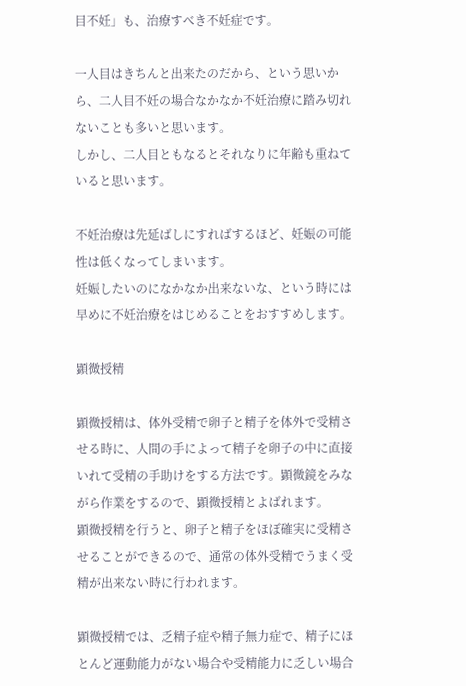目不妊」も、治療すべき不妊症です。

一人目はきちんと出来たのだから、という思いから、二人目不妊の場合なかなか不妊治療に踏み切れないことも多いと思います。
しかし、二人目ともなるとそれなりに年齢も重ねていると思います。

不妊治療は先延ばしにすればするほど、妊娠の可能性は低くなってしまいます。
妊娠したいのになかなか出来ないな、という時には早めに不妊治療をはじめることをおすすめします。

顕微授精

顕微授精は、体外受精で卵子と精子を体外で受精させる時に、人間の手によって精子を卵子の中に直接いれて受精の手助けをする方法です。顕微鏡をみながら作業をするので、顕微授精とよばれます。
顕微授精を行うと、卵子と精子をほぼ確実に受精させることができるので、通常の体外受精でうまく受精が出来ない時に行われます。

顕微授精では、乏精子症や精子無力症で、精子にほとんど運動能力がない場合や受精能力に乏しい場合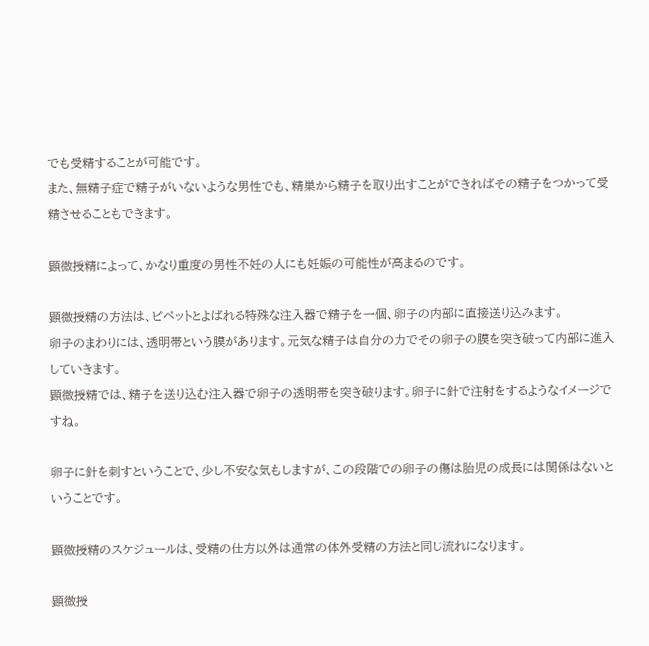でも受精することが可能です。
また、無精子症で精子がいないような男性でも、精巣から精子を取り出すことができればその精子をつかって受精させることもできます。

顕微授精によって、かなり重度の男性不妊の人にも妊娠の可能性が高まるのです。

顕微授精の方法は、ピペットとよばれる特殊な注入器で精子を一個、卵子の内部に直接送り込みます。
卵子のまわりには、透明帯という膜があります。元気な精子は自分の力でその卵子の膜を突き破って内部に進入していきます。
顕微授精では、精子を送り込む注入器で卵子の透明帯を突き破ります。卵子に針で注射をするようなイメージですね。

卵子に針を刺すということで、少し不安な気もしますが、この段階での卵子の傷は胎児の成長には関係はないということです。

顕微授精のスケジュールは、受精の仕方以外は通常の体外受精の方法と同じ流れになります。

顕微授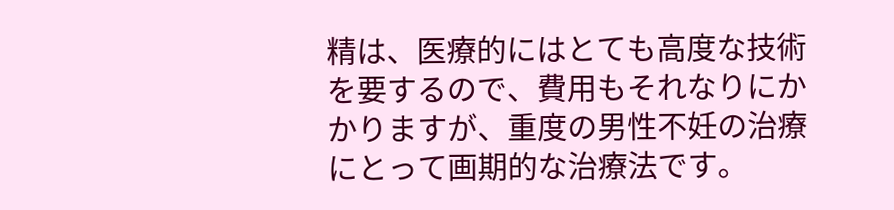精は、医療的にはとても高度な技術を要するので、費用もそれなりにかかりますが、重度の男性不妊の治療にとって画期的な治療法です。